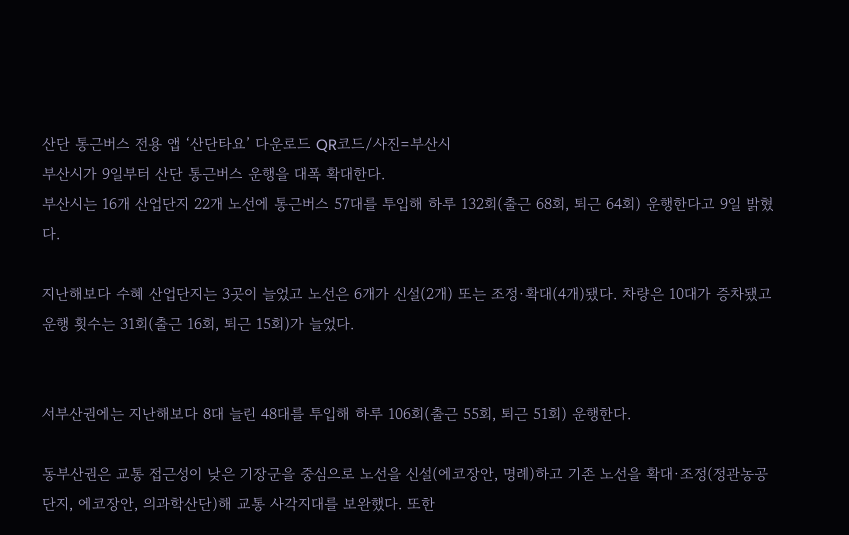산단 통근버스 전용 앱 ‘산단타요’ 다운로드 QR코드/사진=부산시
부산시가 9일부터 산단 통근버스 운행을 대폭 확대한다.
부산시는 16개 산업단지 22개 노선에 통근버스 57대를 투입해 하루 132회(출근 68회, 퇴근 64회) 운행한다고 9일 밝혔다.

지난해보다 수혜 산업단지는 3곳이 늘었고 노선은 6개가 신설(2개) 또는 조정·확대(4개)됐다. 차량은 10대가 증차됐고 운행 횟수는 31회(출근 16회, 퇴근 15회)가 늘었다.


서부산권에는 지난해보다 8대 늘린 48대를 투입해 하루 106회(출근 55회, 퇴근 51회) 운행한다.

동부산권은 교통 접근성이 낮은 기장군을 중심으로 노선을 신설(에코장안, 명례)하고 기존 노선을 확대·조정(정관농공단지, 에코장안, 의과학산단)해 교통 사각지대를 보완했다. 또한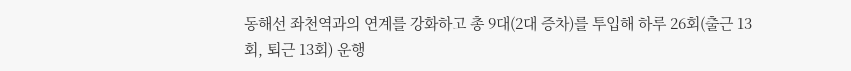동해선 좌천역과의 연계를 강화하고 총 9대(2대 증차)를 투입해 하루 26회(출근 13회, 퇴근 13회) 운행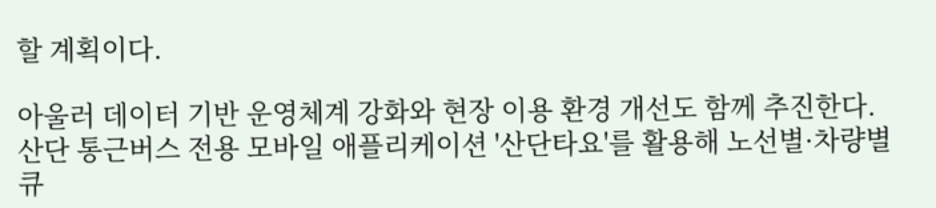할 계획이다.

아울러 데이터 기반 운영체계 강화와 현장 이용 환경 개선도 함께 추진한다. 산단 통근버스 전용 모바일 애플리케이션 '산단타요'를 활용해 노선별·차량별 큐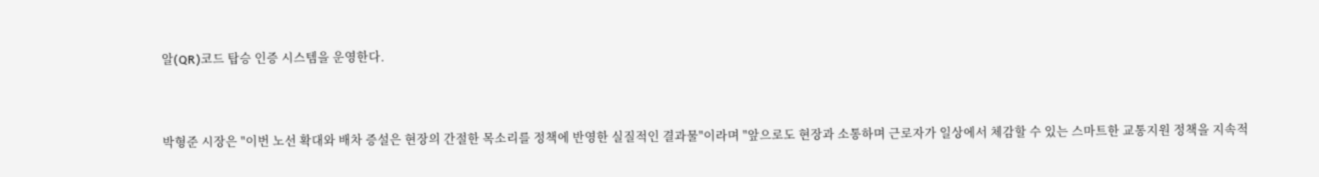알(QR)코드 탑승 인증 시스템을 운영한다.


박형준 시장은 "이번 노선 확대와 배차 증설은 현장의 간절한 목소리를 정책에 반영한 실질적인 결과물"이라며 "앞으로도 현장과 소통하며 근로자가 일상에서 체감할 수 있는 스마트한 교통지원 정책을 지속적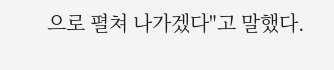으로 펼쳐 나가겠다"고 말했다.